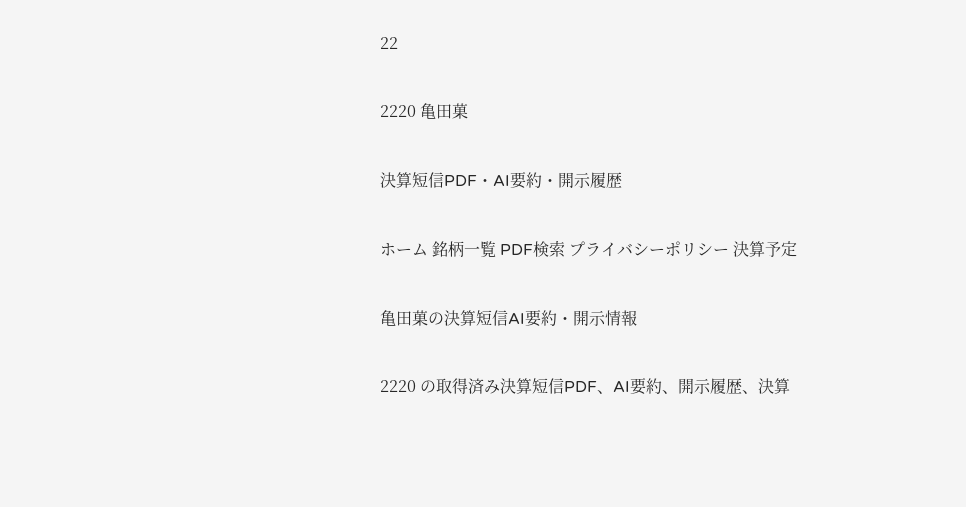22

2220 亀田菓

決算短信PDF・AI要約・開示履歴

ホーム 銘柄一覧 PDF検索 プライバシーポリシー 決算予定

亀田菓の決算短信AI要約・開示情報

2220 の取得済み決算短信PDF、AI要約、開示履歴、決算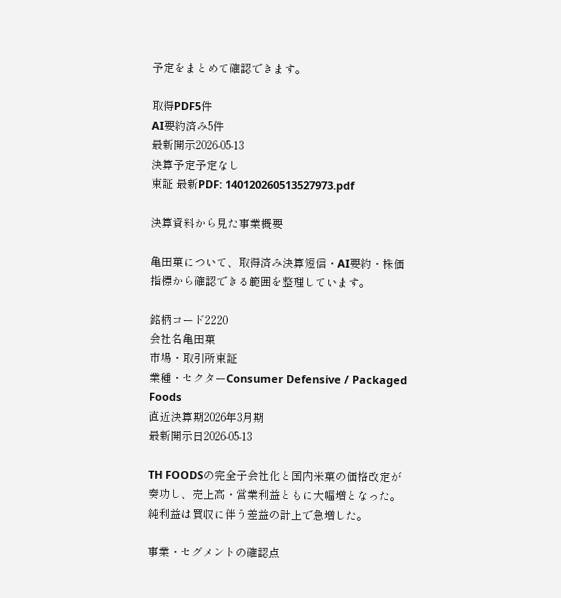予定をまとめて確認できます。

取得PDF5件
AI要約済み5件
最新開示2026-05-13
決算予定予定なし
東証 最新PDF: 140120260513527973.pdf

決算資料から見た事業概要

亀田菓について、取得済み決算短信・AI要約・株価指標から確認できる範囲を整理しています。

銘柄コード2220
会社名亀田菓
市場・取引所東証
業種・セクターConsumer Defensive / Packaged Foods
直近決算期2026年3月期
最新開示日2026-05-13

TH FOODSの完全子会社化と国内米菓の価格改定が奏功し、売上高・営業利益ともに大幅増となった。純利益は買収に伴う差益の計上で急増した。

事業・セグメントの確認点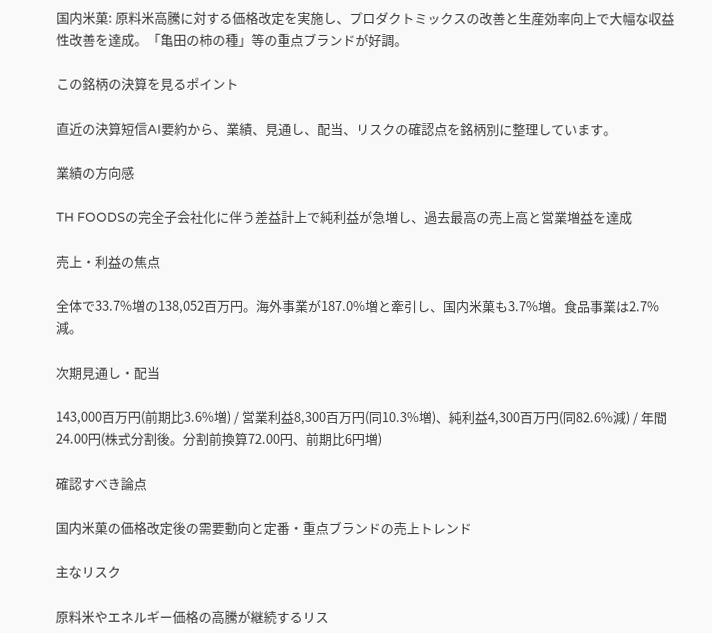国内米菓: 原料米高騰に対する価格改定を実施し、プロダクトミックスの改善と生産効率向上で大幅な収益性改善を達成。「亀田の柿の種」等の重点ブランドが好調。

この銘柄の決算を見るポイント

直近の決算短信AI要約から、業績、見通し、配当、リスクの確認点を銘柄別に整理しています。

業績の方向感

TH FOODSの完全子会社化に伴う差益計上で純利益が急増し、過去最高の売上高と営業増益を達成

売上・利益の焦点

全体で33.7%増の138,052百万円。海外事業が187.0%増と牽引し、国内米菓も3.7%増。食品事業は2.7%減。

次期見通し・配当

143,000百万円(前期比3.6%増) / 営業利益8,300百万円(同10.3%増)、純利益4,300百万円(同82.6%減) / 年間24.00円(株式分割後。分割前換算72.00円、前期比6円増)

確認すべき論点

国内米菓の価格改定後の需要動向と定番・重点ブランドの売上トレンド

主なリスク

原料米やエネルギー価格の高騰が継続するリス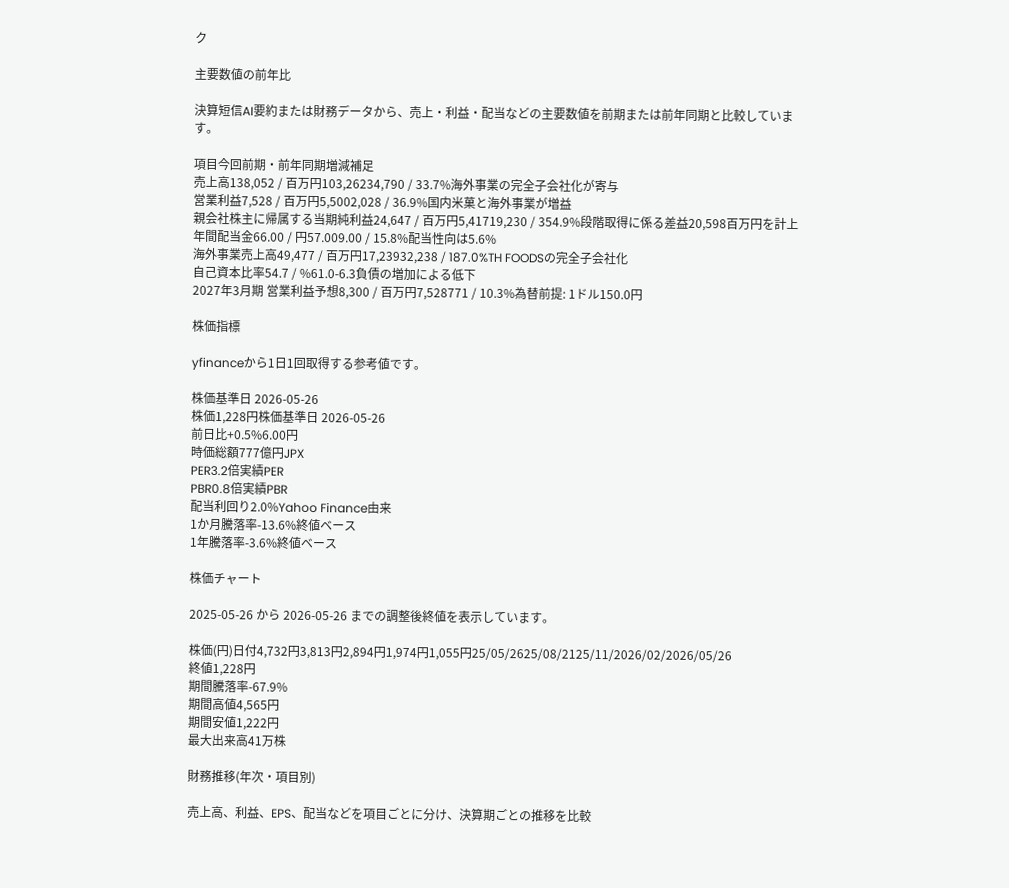ク

主要数値の前年比

決算短信AI要約または財務データから、売上・利益・配当などの主要数値を前期または前年同期と比較しています。

項目今回前期・前年同期増減補足
売上高138,052 / 百万円103,26234,790 / 33.7%海外事業の完全子会社化が寄与
営業利益7,528 / 百万円5,5002,028 / 36.9%国内米菓と海外事業が増益
親会社株主に帰属する当期純利益24,647 / 百万円5,41719,230 / 354.9%段階取得に係る差益20,598百万円を計上
年間配当金66.00 / 円57.009.00 / 15.8%配当性向は5.6%
海外事業売上高49,477 / 百万円17,23932,238 / 187.0%TH FOODSの完全子会社化
自己資本比率54.7 / %61.0-6.3負債の増加による低下
2027年3月期 営業利益予想8,300 / 百万円7,528771 / 10.3%為替前提: 1ドル150.0円

株価指標

yfinanceから1日1回取得する参考値です。

株価基準日 2026-05-26
株価1,228円株価基準日 2026-05-26
前日比+0.5%6.00円
時価総額777億円JPX
PER3.2倍実績PER
PBR0.8倍実績PBR
配当利回り2.0%Yahoo Finance由来
1か月騰落率-13.6%終値ベース
1年騰落率-3.6%終値ベース

株価チャート

2025-05-26 から 2026-05-26 までの調整後終値を表示しています。

株価(円)日付4,732円3,813円2,894円1,974円1,055円25/05/2625/08/2125/11/2026/02/2026/05/26
終値1,228円
期間騰落率-67.9%
期間高値4,565円
期間安値1,222円
最大出来高41万株

財務推移(年次・項目別)

売上高、利益、EPS、配当などを項目ごとに分け、決算期ごとの推移を比較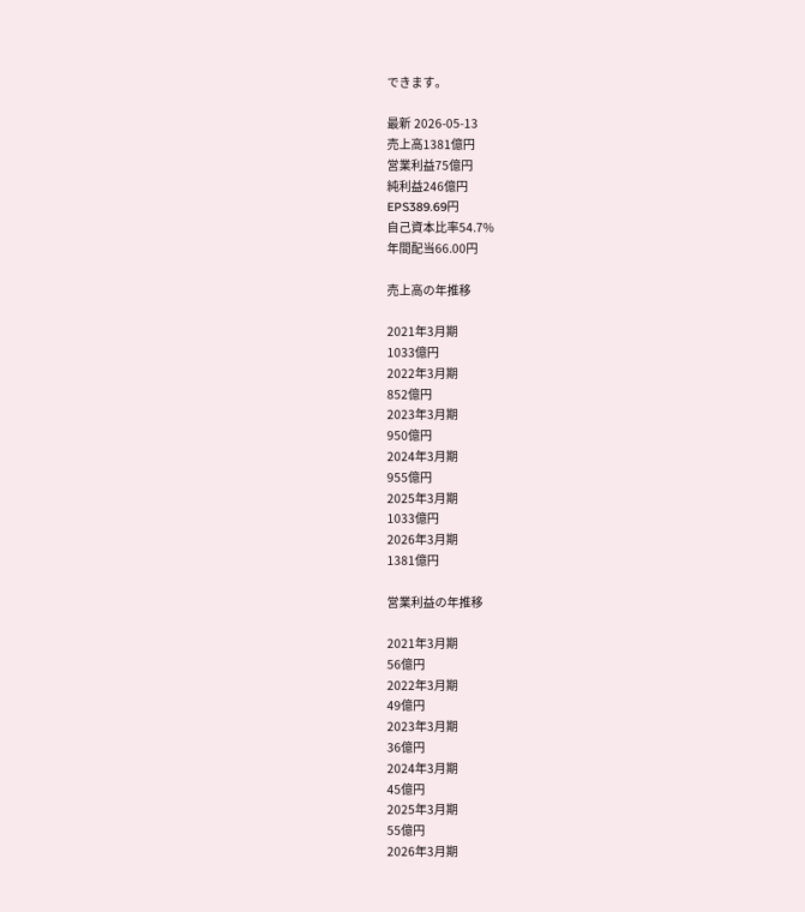できます。

最新 2026-05-13
売上高1381億円
営業利益75億円
純利益246億円
EPS389.69円
自己資本比率54.7%
年間配当66.00円

売上高の年推移

2021年3月期
1033億円
2022年3月期
852億円
2023年3月期
950億円
2024年3月期
955億円
2025年3月期
1033億円
2026年3月期
1381億円

営業利益の年推移

2021年3月期
56億円
2022年3月期
49億円
2023年3月期
36億円
2024年3月期
45億円
2025年3月期
55億円
2026年3月期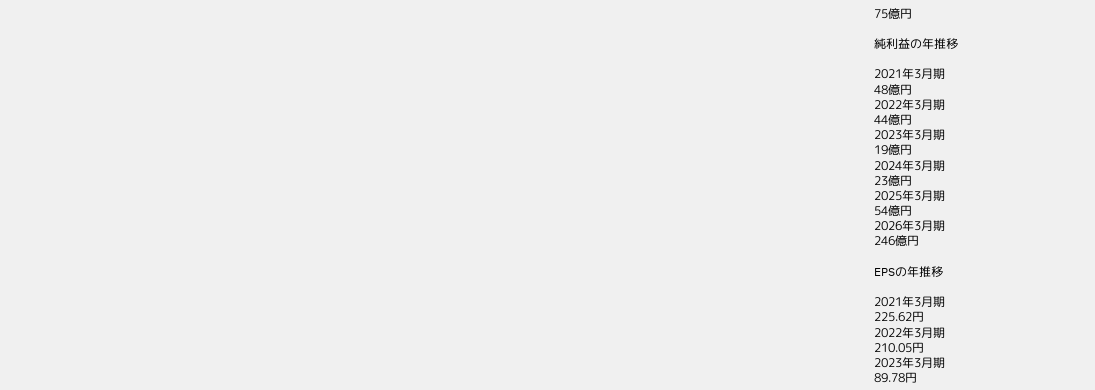75億円

純利益の年推移

2021年3月期
48億円
2022年3月期
44億円
2023年3月期
19億円
2024年3月期
23億円
2025年3月期
54億円
2026年3月期
246億円

EPSの年推移

2021年3月期
225.62円
2022年3月期
210.05円
2023年3月期
89.78円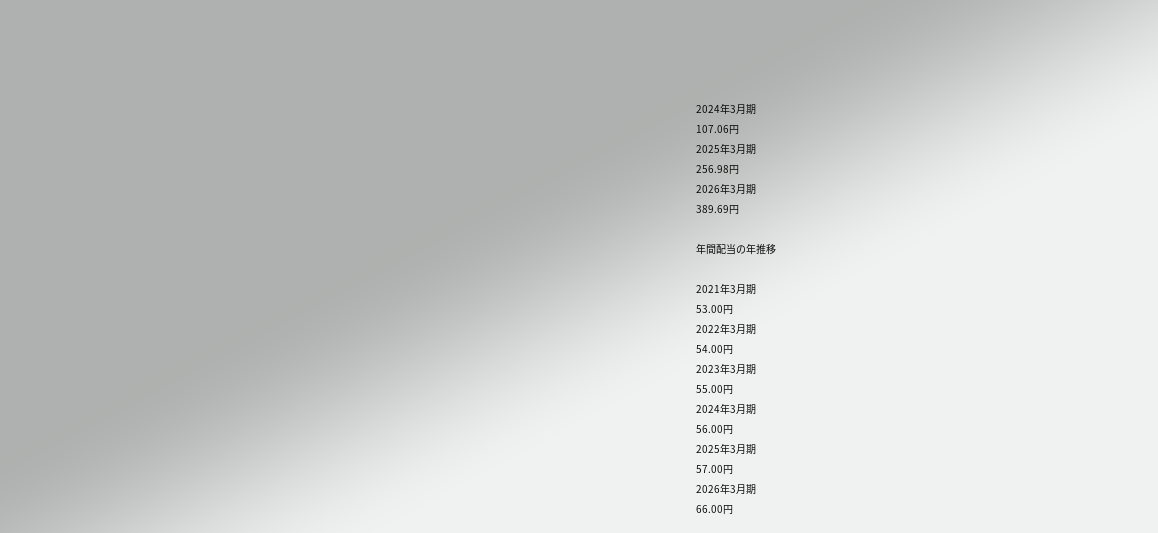2024年3月期
107.06円
2025年3月期
256.98円
2026年3月期
389.69円

年間配当の年推移

2021年3月期
53.00円
2022年3月期
54.00円
2023年3月期
55.00円
2024年3月期
56.00円
2025年3月期
57.00円
2026年3月期
66.00円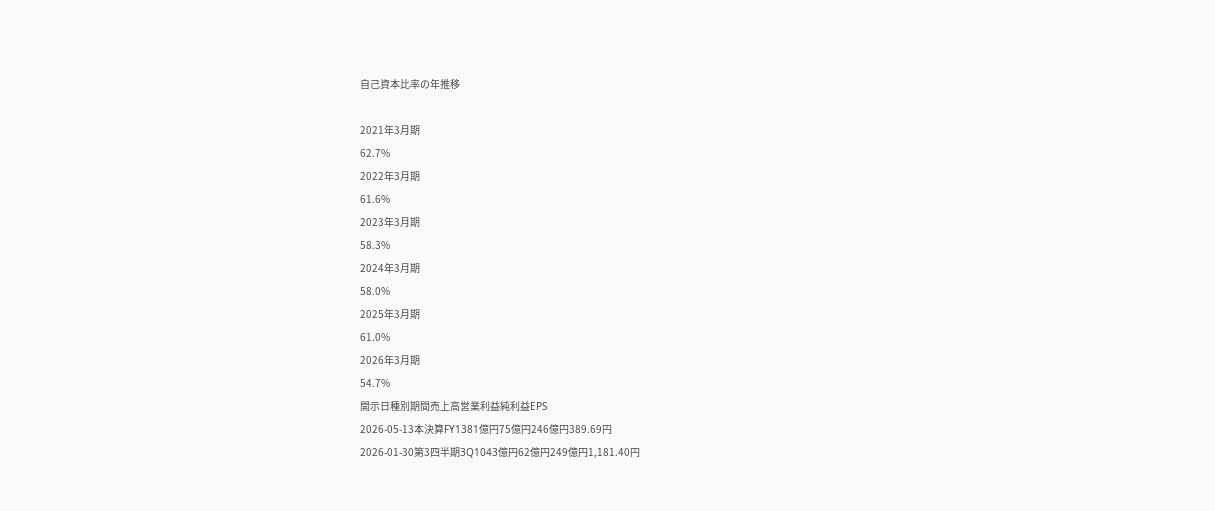自己資本比率の年推移

2021年3月期
62.7%
2022年3月期
61.6%
2023年3月期
58.3%
2024年3月期
58.0%
2025年3月期
61.0%
2026年3月期
54.7%
開示日種別期間売上高営業利益純利益EPS
2026-05-13本決算FY1381億円75億円246億円389.69円
2026-01-30第3四半期3Q1043億円62億円249億円1,181.40円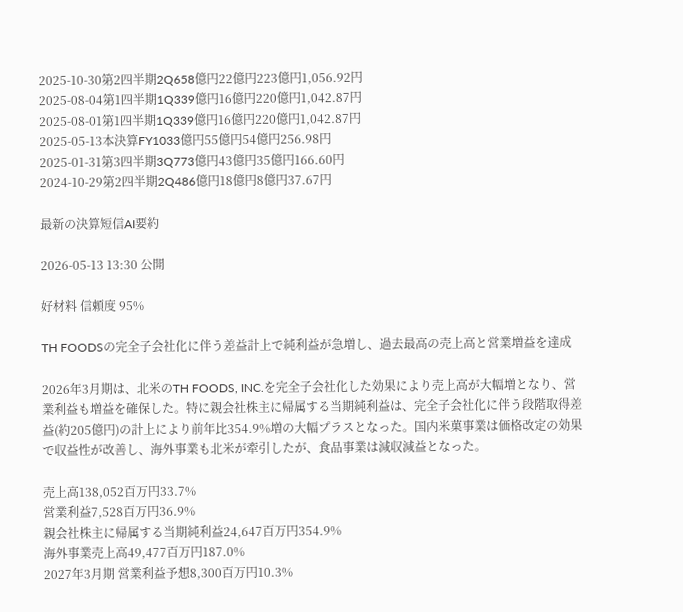2025-10-30第2四半期2Q658億円22億円223億円1,056.92円
2025-08-04第1四半期1Q339億円16億円220億円1,042.87円
2025-08-01第1四半期1Q339億円16億円220億円1,042.87円
2025-05-13本決算FY1033億円55億円54億円256.98円
2025-01-31第3四半期3Q773億円43億円35億円166.60円
2024-10-29第2四半期2Q486億円18億円8億円37.67円

最新の決算短信AI要約

2026-05-13 13:30 公開

好材料 信頼度 95%

TH FOODSの完全子会社化に伴う差益計上で純利益が急増し、過去最高の売上高と営業増益を達成

2026年3月期は、北米のTH FOODS, INC.を完全子会社化した効果により売上高が大幅増となり、営業利益も増益を確保した。特に親会社株主に帰属する当期純利益は、完全子会社化に伴う段階取得差益(約205億円)の計上により前年比354.9%増の大幅プラスとなった。国内米菓事業は価格改定の効果で収益性が改善し、海外事業も北米が牽引したが、食品事業は減収減益となった。

売上高138,052百万円33.7%
営業利益7,528百万円36.9%
親会社株主に帰属する当期純利益24,647百万円354.9%
海外事業売上高49,477百万円187.0%
2027年3月期 営業利益予想8,300百万円10.3%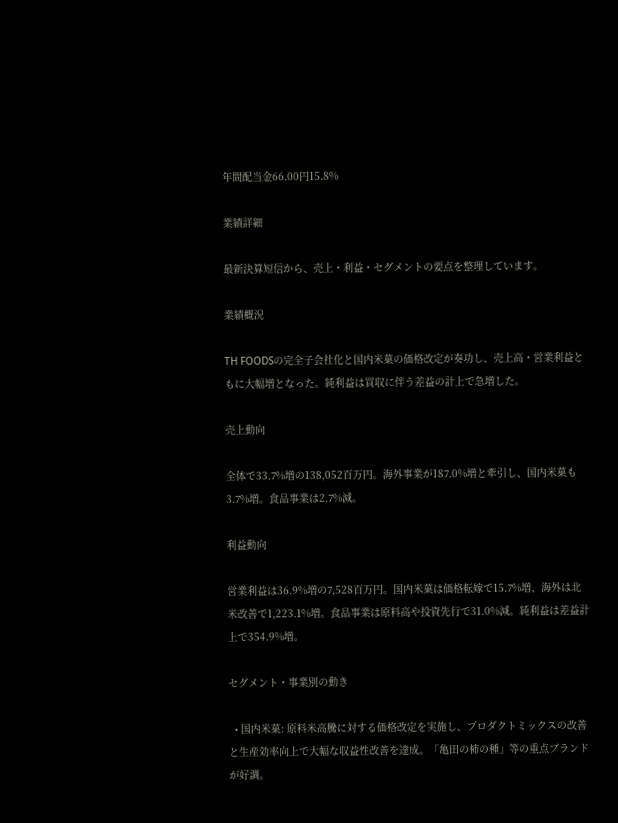年間配当金66.00円15.8%

業績詳細

最新決算短信から、売上・利益・セグメントの要点を整理しています。

業績概況

TH FOODSの完全子会社化と国内米菓の価格改定が奏功し、売上高・営業利益ともに大幅増となった。純利益は買収に伴う差益の計上で急増した。

売上動向

全体で33.7%増の138,052百万円。海外事業が187.0%増と牽引し、国内米菓も3.7%増。食品事業は2.7%減。

利益動向

営業利益は36.9%増の7,528百万円。国内米菓は価格転嫁で15.7%増、海外は北米改善で1,223.1%増。食品事業は原料高や投資先行で31.0%減。純利益は差益計上で354.9%増。

セグメント・事業別の動き

  • 国内米菓: 原料米高騰に対する価格改定を実施し、プロダクトミックスの改善と生産効率向上で大幅な収益性改善を達成。「亀田の柿の種」等の重点ブランドが好調。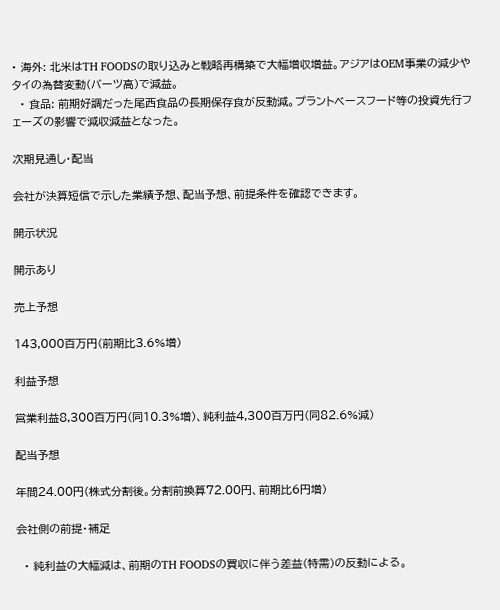• 海外: 北米はTH FOODSの取り込みと戦略再構築で大幅増収増益。アジアはOEM事業の減少やタイの為替変動(バーツ高)で減益。
  • 食品: 前期好調だった尾西食品の長期保存食が反動減。プラントベースフード等の投資先行フェーズの影響で減収減益となった。

次期見通し・配当

会社が決算短信で示した業績予想、配当予想、前提条件を確認できます。

開示状況

開示あり

売上予想

143,000百万円(前期比3.6%増)

利益予想

営業利益8,300百万円(同10.3%増)、純利益4,300百万円(同82.6%減)

配当予想

年間24.00円(株式分割後。分割前換算72.00円、前期比6円増)

会社側の前提・補足

  • 純利益の大幅減は、前期のTH FOODSの買収に伴う差益(特需)の反動による。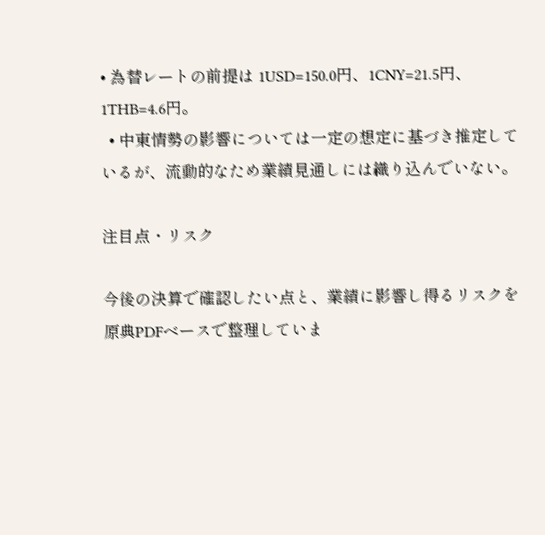• 為替レートの前提は 1USD=150.0円、1CNY=21.5円、1THB=4.6円。
  • 中東情勢の影響については一定の想定に基づき推定しているが、流動的なため業績見通しには織り込んでいない。

注目点・リスク

今後の決算で確認したい点と、業績に影響し得るリスクを原典PDFベースで整理していま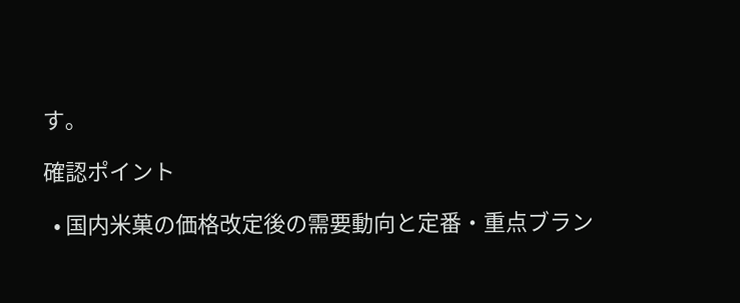す。

確認ポイント

  • 国内米菓の価格改定後の需要動向と定番・重点ブラン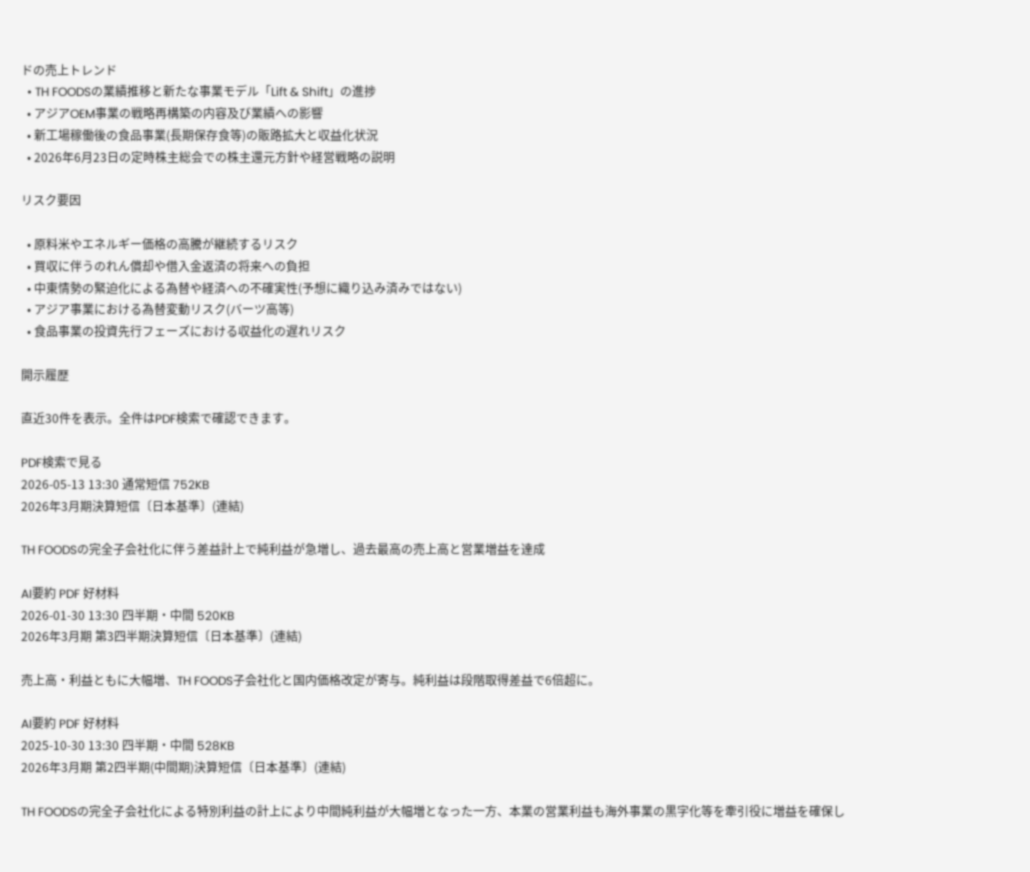ドの売上トレンド
  • TH FOODSの業績推移と新たな事業モデル「Lift & Shift」の進捗
  • アジアOEM事業の戦略再構築の内容及び業績への影響
  • 新工場稼働後の食品事業(長期保存食等)の販路拡大と収益化状況
  • 2026年6月23日の定時株主総会での株主還元方針や経営戦略の説明

リスク要因

  • 原料米やエネルギー価格の高騰が継続するリスク
  • 買収に伴うのれん償却や借入金返済の将来への負担
  • 中東情勢の緊迫化による為替や経済への不確実性(予想に織り込み済みではない)
  • アジア事業における為替変動リスク(バーツ高等)
  • 食品事業の投資先行フェーズにおける収益化の遅れリスク

開示履歴

直近30件を表示。全件はPDF検索で確認できます。

PDF検索で見る
2026-05-13 13:30 通常短信 752KB
2026年3月期決算短信〔日本基準〕(連結)

TH FOODSの完全子会社化に伴う差益計上で純利益が急増し、過去最高の売上高と営業増益を達成

AI要約 PDF 好材料
2026-01-30 13:30 四半期・中間 520KB
2026年3月期 第3四半期決算短信〔日本基準〕(連結)

売上高・利益ともに大幅増、TH FOODS子会社化と国内価格改定が寄与。純利益は段階取得差益で6倍超に。

AI要約 PDF 好材料
2025-10-30 13:30 四半期・中間 528KB
2026年3月期 第2四半期(中間期)決算短信〔日本基準〕(連結)

TH FOODSの完全子会社化による特別利益の計上により中間純利益が大幅増となった一方、本業の営業利益も海外事業の黒字化等を牽引役に増益を確保し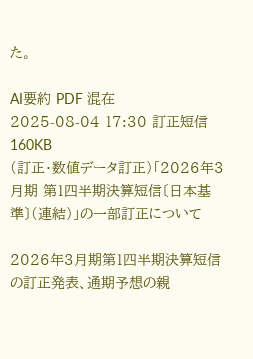た。

AI要約 PDF 混在
2025-08-04 17:30 訂正短信 160KB
(訂正・数値データ訂正)「2026年3月期 第1四半期決算短信〔日本基準〕(連結)」の一部訂正について

2026年3月期第1四半期決算短信の訂正発表、通期予想の親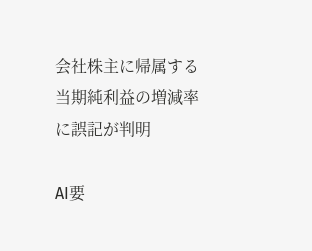会社株主に帰属する当期純利益の増減率に誤記が判明

AI要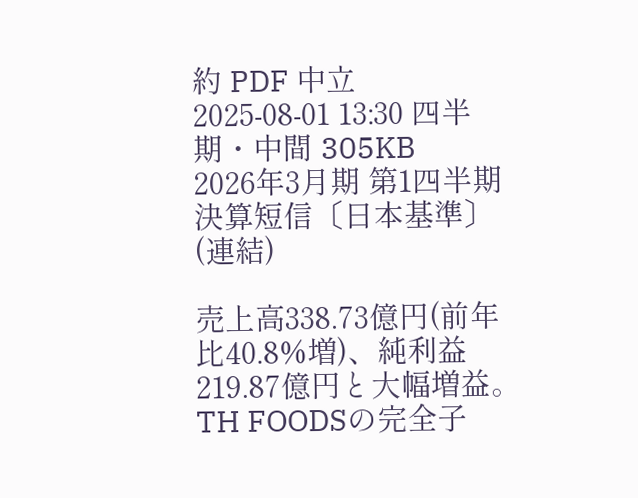約 PDF 中立
2025-08-01 13:30 四半期・中間 305KB
2026年3月期 第1四半期決算短信〔日本基準〕(連結)

売上高338.73億円(前年比40.8%増)、純利益219.87億円と大幅増益。TH FOODSの完全子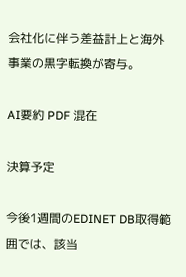会社化に伴う差益計上と海外事業の黒字転換が寄与。

AI要約 PDF 混在

決算予定

今後1週間のEDINET DB取得範囲では、該当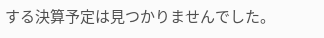する決算予定は見つかりませんでした。